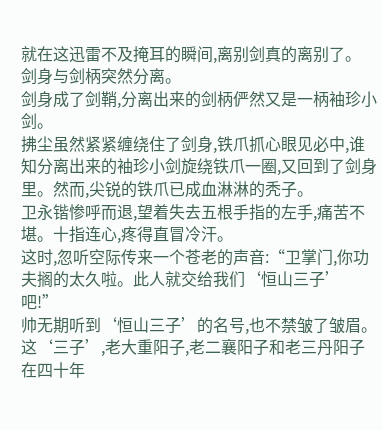就在这迅雷不及掩耳的瞬间,离别剑真的离别了。
剑身与剑柄突然分离。
剑身成了剑鞘,分离出来的剑柄俨然又是一柄袖珍小剑。
拂尘虽然紧紧缠绕住了剑身,铁爪抓心眼见必中,谁知分离出来的袖珍小剑旋绕铁爪一圈,又回到了剑身里。然而,尖锐的铁爪已成血淋淋的秃子。
卫永锴惨呼而退,望着失去五根手指的左手,痛苦不堪。十指连心,疼得直冒冷汗。
这时,忽听空际传来一个苍老的声音:“卫掌门,你功夫搁的太久啦。此人就交给我们‘恒山三子’吧!”
帅无期听到‘恒山三子’的名号,也不禁皱了皱眉。这‘三子’,老大重阳子,老二襄阳子和老三丹阳子在四十年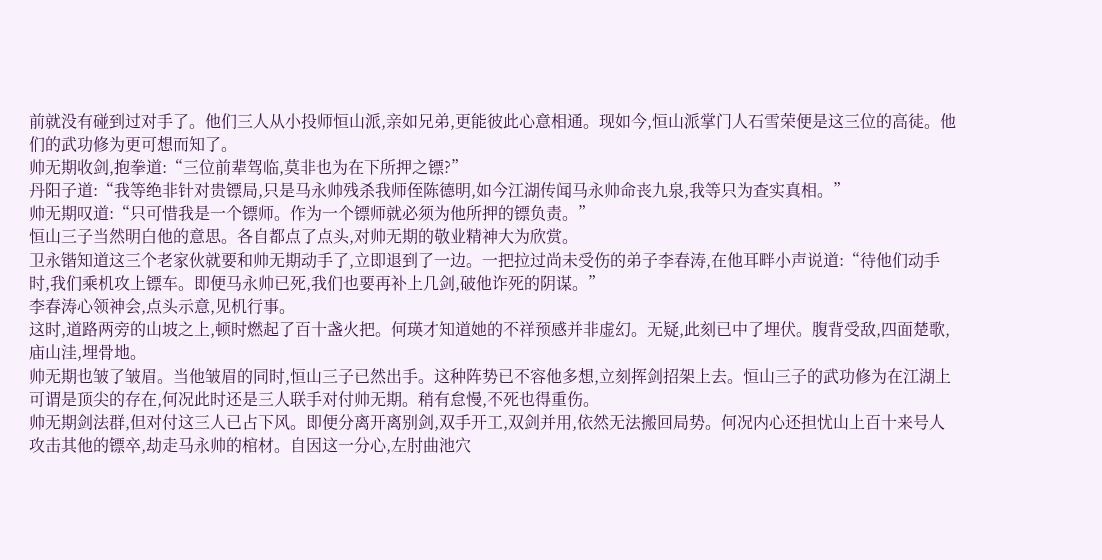前就没有碰到过对手了。他们三人从小投师恒山派,亲如兄弟,更能彼此心意相通。现如今,恒山派掌门人石雪荣便是这三位的高徒。他们的武功修为更可想而知了。
帅无期收剑,抱拳道:“三位前辈驾临,莫非也为在下所押之镖?”
丹阳子道:“我等绝非针对贵镖局,只是马永帅残杀我师侄陈德明,如今江湖传闻马永帅命丧九泉,我等只为查实真相。”
帅无期叹道:“只可惜我是一个镖师。作为一个镖师就必须为他所押的镖负责。”
恒山三子当然明白他的意思。各自都点了点头,对帅无期的敬业精神大为欣赏。
卫永锴知道这三个老家伙就要和帅无期动手了,立即退到了一边。一把拉过尚未受伤的弟子李春涛,在他耳畔小声说道:“待他们动手时,我们乘机攻上镖车。即便马永帅已死,我们也要再补上几剑,破他诈死的阴谋。”
李春涛心领神会,点头示意,见机行事。
这时,道路两旁的山坡之上,顿时燃起了百十盏火把。何瑛才知道她的不祥预感并非虚幻。无疑,此刻已中了埋伏。腹背受敌,四面楚歌,庙山洼,埋骨地。
帅无期也皱了皱眉。当他皱眉的同时,恒山三子已然出手。这种阵势已不容他多想,立刻挥剑招架上去。恒山三子的武功修为在江湖上可谓是顶尖的存在,何况此时还是三人联手对付帅无期。稍有怠慢,不死也得重伤。
帅无期剑法群,但对付这三人已占下风。即便分离开离别剑,双手开工,双剑并用,依然无法搬回局势。何况内心还担忧山上百十来号人攻击其他的镖卒,劫走马永帅的棺材。自因这一分心,左肘曲池穴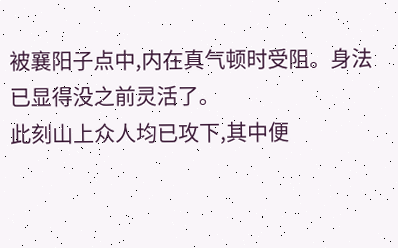被襄阳子点中,内在真气顿时受阻。身法已显得没之前灵活了。
此刻山上众人均已攻下,其中便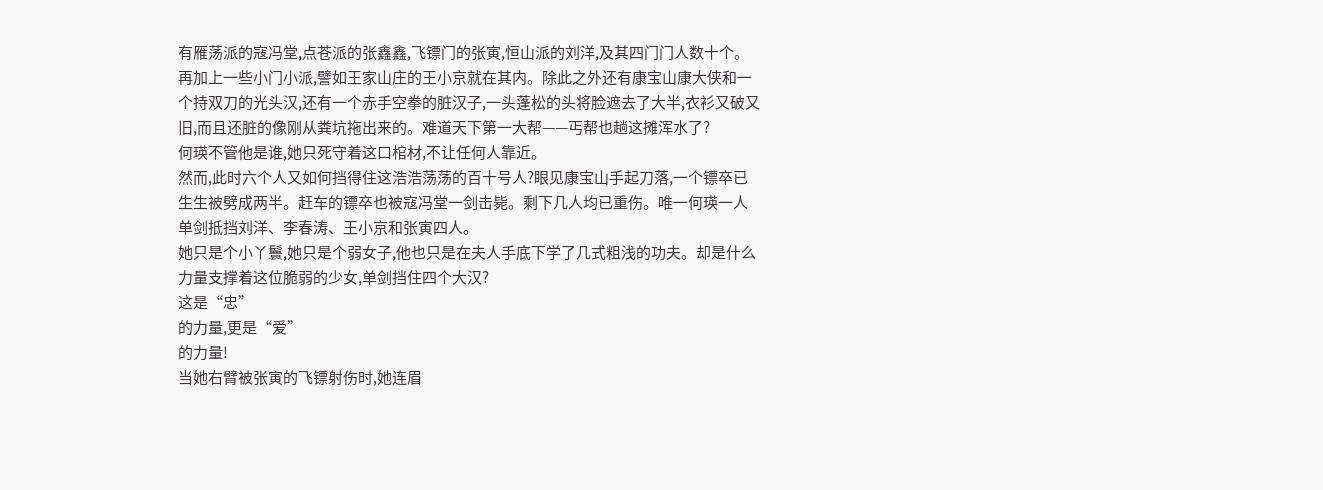有雁荡派的寇冯堂,点苍派的张鑫鑫,飞镖门的张寅,恒山派的刘洋,及其四门门人数十个。再加上一些小门小派,譬如王家山庄的王小京就在其内。除此之外还有康宝山康大侠和一个持双刀的光头汉,还有一个赤手空拳的脏汉子,一头蓬松的头将脸遮去了大半,衣衫又破又旧,而且还脏的像刚从粪坑拖出来的。难道天下第一大帮——丐帮也趟这摊浑水了?
何瑛不管他是谁,她只死守着这口棺材,不让任何人靠近。
然而,此时六个人又如何挡得住这浩浩荡荡的百十号人?眼见康宝山手起刀落,一个镖卒已生生被劈成两半。赶车的镖卒也被寇冯堂一剑击毙。剩下几人均已重伤。唯一何瑛一人单剑抵挡刘洋、李春涛、王小京和张寅四人。
她只是个小丫鬟,她只是个弱女子,他也只是在夫人手底下学了几式粗浅的功夫。却是什么力量支撑着这位脆弱的少女,单剑挡住四个大汉?
这是“忠”
的力量,更是“爱”
的力量!
当她右臂被张寅的飞镖射伤时,她连眉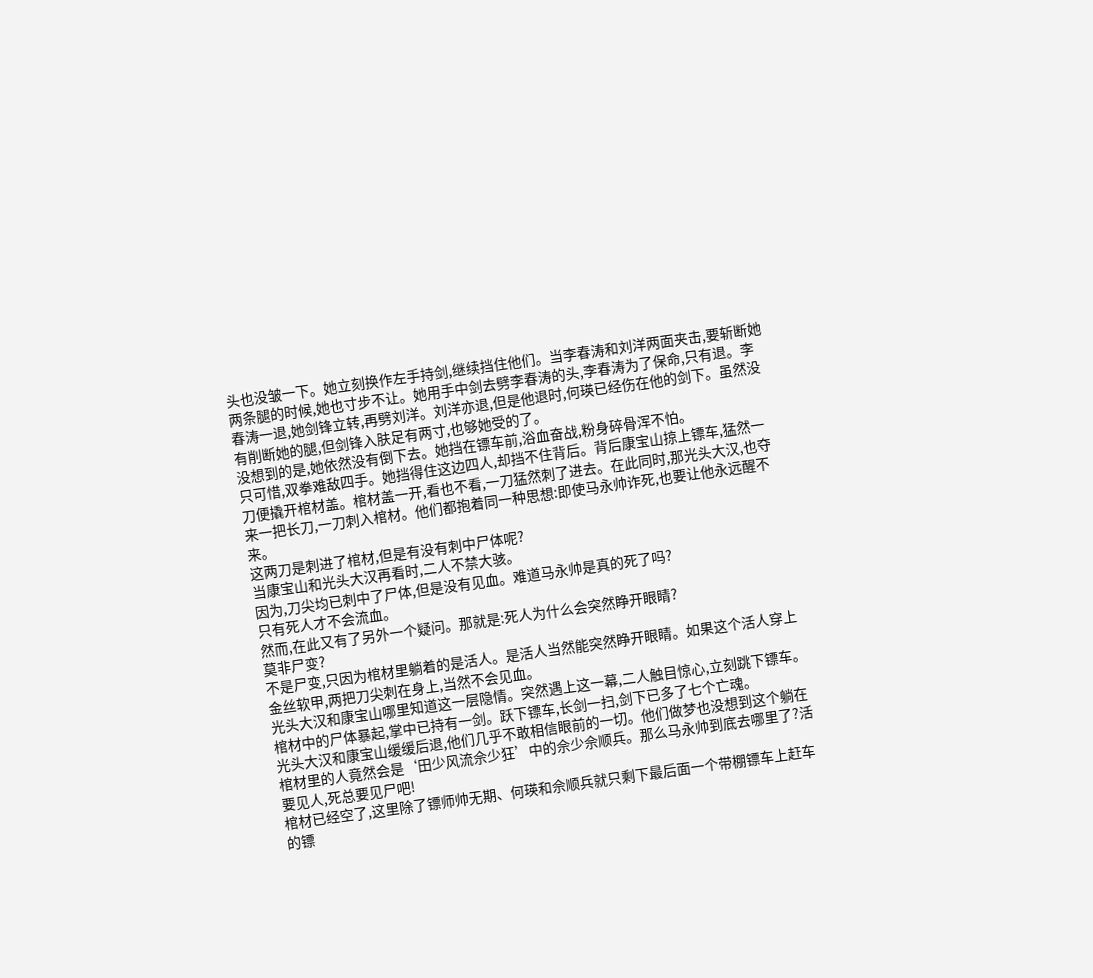头也没皱一下。她立刻换作左手持剑,继续挡住他们。当李春涛和刘洋两面夹击,要斩断她两条腿的时候,她也寸步不让。她用手中剑去劈李春涛的头,李春涛为了保命,只有退。李春涛一退,她剑锋立转,再劈刘洋。刘洋亦退,但是他退时,何瑛已经伤在他的剑下。虽然没有削断她的腿,但剑锋入肤足有两寸,也够她受的了。
没想到的是,她依然没有倒下去。她挡在镖车前,浴血奋战,粉身碎骨浑不怕。
只可惜,双拳难敌四手。她挡得住这边四人,却挡不住背后。背后康宝山掠上镖车,猛然一刀便撬开棺材盖。棺材盖一开,看也不看,一刀猛然刺了进去。在此同时,那光头大汉,也夺来一把长刀,一刀刺入棺材。他们都抱着同一种思想:即使马永帅诈死,也要让他永远醒不来。
这两刀是刺进了棺材,但是有没有刺中尸体呢?
当康宝山和光头大汉再看时,二人不禁大骇。
因为,刀尖均已刺中了尸体,但是没有见血。难道马永帅是真的死了吗?
只有死人才不会流血。
然而,在此又有了另外一个疑问。那就是:死人为什么会突然睁开眼睛?
莫非尸变?
不是尸变,只因为棺材里躺着的是活人。是活人当然能突然睁开眼睛。如果这个活人穿上金丝软甲,两把刀尖刺在身上,当然不会见血。
光头大汉和康宝山哪里知道这一层隐情。突然遇上这一幕,二人触目惊心,立刻跳下镖车。
棺材中的尸体暴起,掌中已持有一剑。跃下镖车,长剑一扫,剑下已多了七个亡魂。
光头大汉和康宝山缓缓后退,他们几乎不敢相信眼前的一切。他们做梦也没想到这个躺在棺材里的人竟然会是‘田少风流佘少狂’中的佘少佘顺兵。那么马永帅到底去哪里了?活要见人,死总要见尸吧!
棺材已经空了,这里除了镖师帅无期、何瑛和佘顺兵就只剩下最后面一个带棚镖车上赶车的镖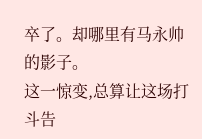卒了。却哪里有马永帅的影子。
这一惊变,总算让这场打斗告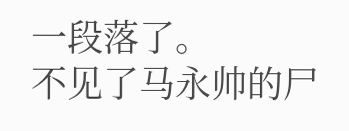一段落了。
不见了马永帅的尸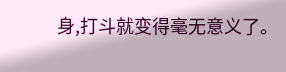身,打斗就变得毫无意义了。